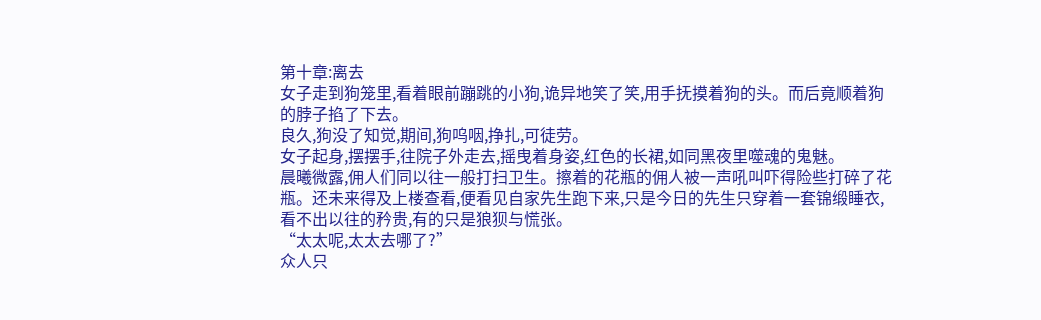第十章:离去
女子走到狗笼里,看着眼前蹦跳的小狗,诡异地笑了笑,用手抚摸着狗的头。而后竟顺着狗的脖子掐了下去。
良久,狗没了知觉,期间,狗呜咽,挣扎,可徒劳。
女子起身,摆摆手,往院子外走去,摇曳着身姿,红色的长裙,如同黑夜里噬魂的鬼魅。
晨曦微露,佣人们同以往一般打扫卫生。擦着的花瓶的佣人被一声吼叫吓得险些打碎了花瓶。还未来得及上楼查看,便看见自家先生跑下来,只是今日的先生只穿着一套锦缎睡衣,看不出以往的矜贵,有的只是狼狈与慌张。
“太太呢,太太去哪了?”
众人只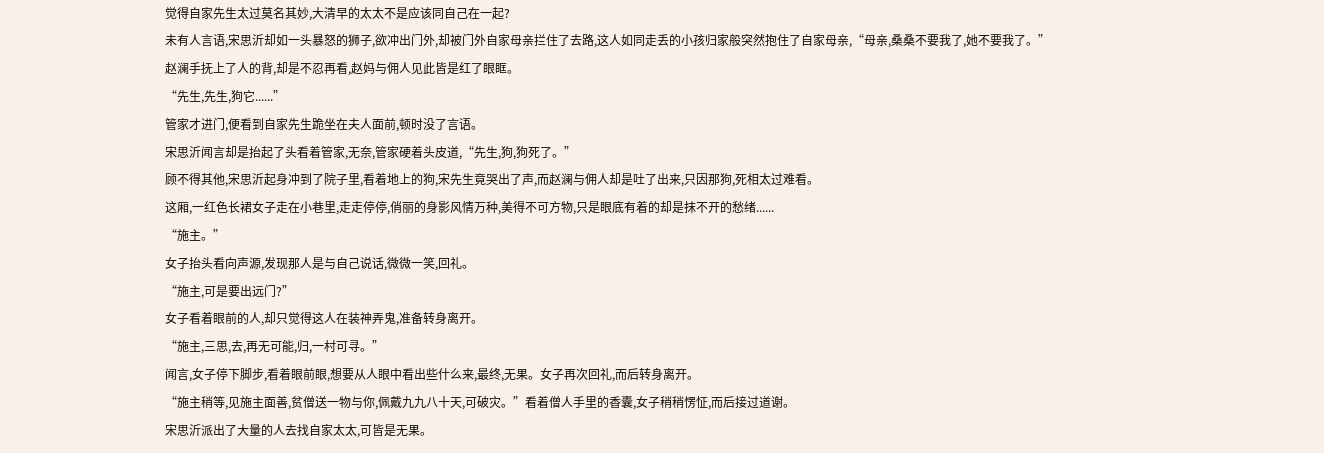觉得自家先生太过莫名其妙,大清早的太太不是应该同自己在一起?
未有人言语,宋思沂却如一头暴怒的狮子,欲冲出门外,却被门外自家母亲拦住了去路,这人如同走丢的小孩归家般突然抱住了自家母亲,“母亲,桑桑不要我了,她不要我了。”
赵澜手抚上了人的背,却是不忍再看,赵妈与佣人见此皆是红了眼眶。
“先生,先生,狗它......”
管家才进门,便看到自家先生跪坐在夫人面前,顿时没了言语。
宋思沂闻言却是抬起了头看着管家,无奈,管家硬着头皮道,“先生,狗,狗死了。”
顾不得其他,宋思沂起身冲到了院子里,看着地上的狗,宋先生竟哭出了声,而赵澜与佣人却是吐了出来,只因那狗,死相太过难看。
这厢,一红色长裙女子走在小巷里,走走停停,俏丽的身影风情万种,美得不可方物,只是眼底有着的却是抹不开的愁绪......
“施主。”
女子抬头看向声源,发现那人是与自己说话,微微一笑,回礼。
“施主,可是要出远门?”
女子看着眼前的人,却只觉得这人在装神弄鬼,准备转身离开。
“施主,三思,去,再无可能,归,一村可寻。”
闻言,女子停下脚步,看着眼前眼,想要从人眼中看出些什么来,最终,无果。女子再次回礼,而后转身离开。
“施主稍等,见施主面善,贫僧送一物与你,佩戴九九八十天,可破灾。”看着僧人手里的香囊,女子稍稍愣怔,而后接过道谢。
宋思沂派出了大量的人去找自家太太,可皆是无果。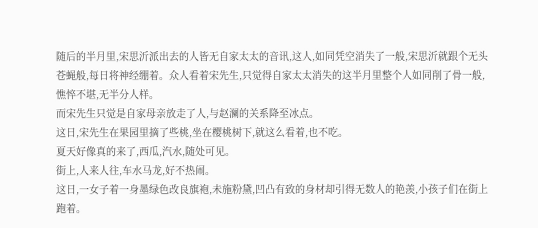随后的半月里,宋思沂派出去的人皆无自家太太的音讯,这人,如同凭空消失了一般,宋思沂就跟个无头苍蝇般,每日将神经绷着。众人看着宋先生,只觉得自家太太消失的这半月里整个人如同削了骨一般,憔悴不堪,无半分人样。
而宋先生只觉是自家母亲放走了人,与赵澜的关系降至冰点。
这日,宋先生在果园里摘了些桃,坐在樱桃树下,就这么看着,也不吃。
夏天好像真的来了,西瓜,汽水,随处可见。
街上,人来人往,车水马龙,好不热闹。
这日,一女子着一身墨绿色改良旗袍,未施粉黛,凹凸有致的身材却引得无数人的艳羡,小孩子们在街上跑着。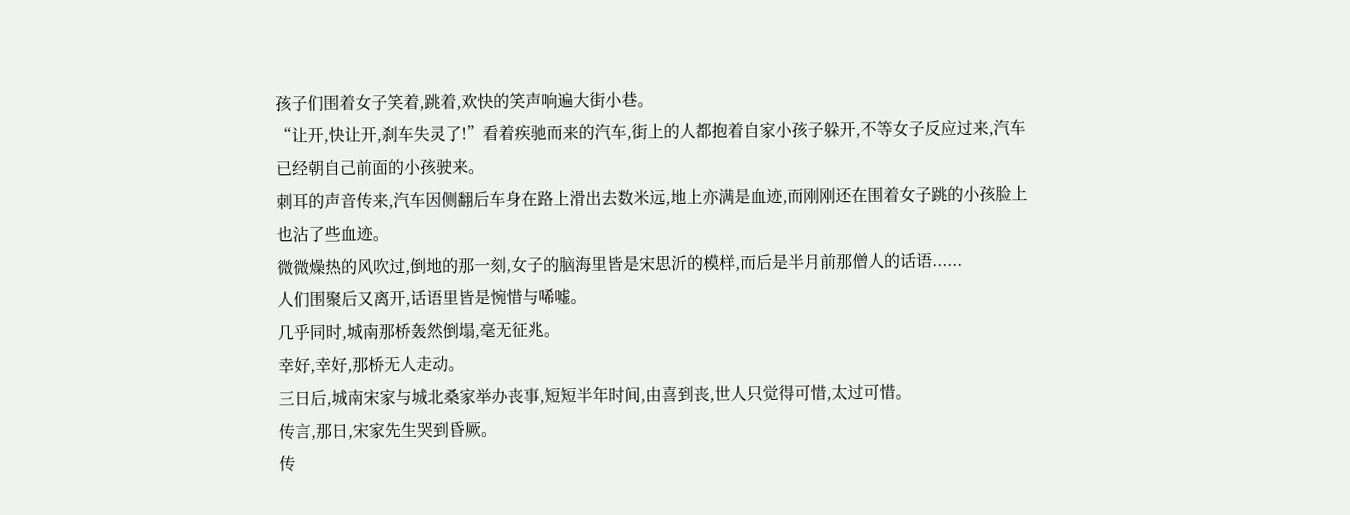孩子们围着女子笑着,跳着,欢快的笑声响遍大街小巷。
“让开,快让开,刹车失灵了!”看着疾驰而来的汽车,街上的人都抱着自家小孩子躲开,不等女子反应过来,汽车已经朝自己前面的小孩驶来。
刺耳的声音传来,汽车因侧翻后车身在路上滑出去数米远,地上亦满是血迹,而刚刚还在围着女子跳的小孩脸上也沾了些血迹。
微微燥热的风吹过,倒地的那一刻,女子的脑海里皆是宋思沂的模样,而后是半月前那僧人的话语......
人们围聚后又离开,话语里皆是惋惜与唏嘘。
几乎同时,城南那桥轰然倒塌,毫无征兆。
幸好,幸好,那桥无人走动。
三日后,城南宋家与城北桑家举办丧事,短短半年时间,由喜到丧,世人只觉得可惜,太过可惜。
传言,那日,宋家先生哭到昏厥。
传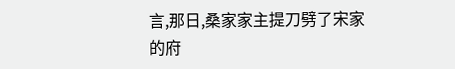言,那日,桑家家主提刀劈了宋家的府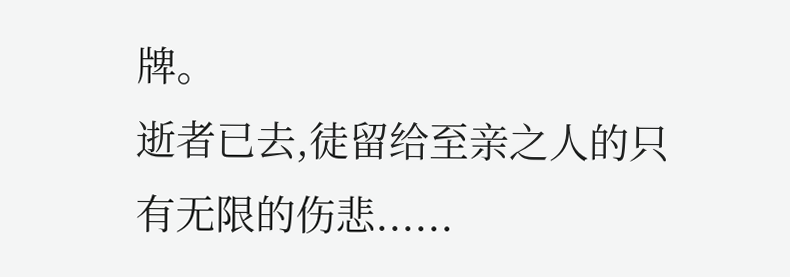牌。
逝者已去,徒留给至亲之人的只有无限的伤悲......